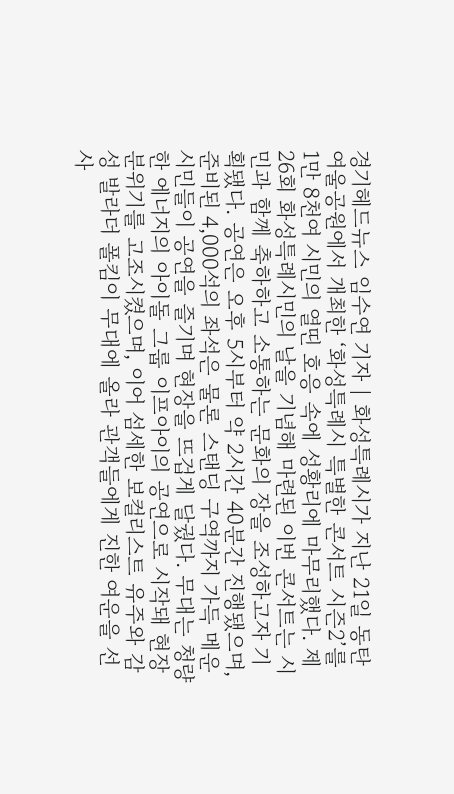경기헤드뉴스 임수연 기자 | 화성특례시가 지난 21일 동탄여울공원에서 개최한 ‘화성특례시 특별한 콘서트 시즌2’를 1만 8천여 시민의 열띤 호응 속에 성황리에 마무리했다. 제26회 화성특례시민의 날을 기념해 마련된 이번 콘서트는 시민과 함께 축하하고 소통하는 문화의 장을 조성하고자 기획됐다. 공연은 오후 5시부터 약 2시간 40분간 진행됐으며, 준비된 4,000석의 좌석은 물론 스탠딩 구역까지 가득 메운 시민들이 공연을 즐기며 현장을 뜨겁게 달궜다. 무대는 청량한 에너지의 아이돌 그룹 이프아이의 공연으로 시작돼 현장 분위기를 고조시켰으며, 이어 섬세한 보컬리스트 유주와 감성 발라더 폴킴이 무대에 올라 관객들에게 진한 여운을 선사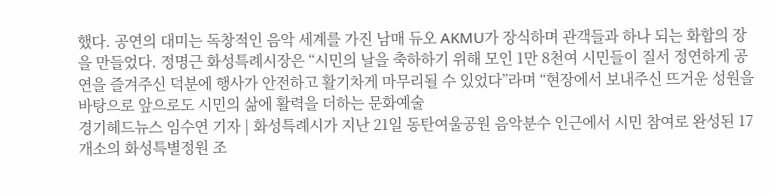했다. 공연의 대미는 독창적인 음악 세계를 가진 남매 듀오 AKMU가 장식하며 관객들과 하나 되는 화합의 장을 만들었다. 정명근 화성특례시장은 “시민의 날을 축하하기 위해 모인 1만 8천여 시민들이 질서 정연하게 공연을 즐겨주신 덕분에 행사가 안전하고 활기차게 마무리될 수 있었다”라며 “현장에서 보내주신 뜨거운 성원을 바탕으로 앞으로도 시민의 삶에 활력을 더하는 문화예술
경기헤드뉴스 임수연 기자 | 화성특례시가 지난 21일 동탄여울공원 음악분수 인근에서 시민 참여로 완성된 17개소의 화성특별정원 조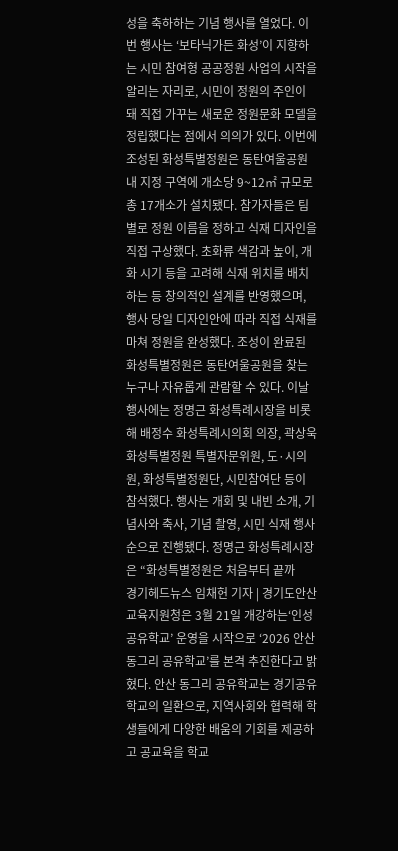성을 축하하는 기념 행사를 열었다. 이번 행사는 ‘보타닉가든 화성’이 지향하는 시민 참여형 공공정원 사업의 시작을 알리는 자리로, 시민이 정원의 주인이 돼 직접 가꾸는 새로운 정원문화 모델을 정립했다는 점에서 의의가 있다. 이번에 조성된 화성특별정원은 동탄여울공원 내 지정 구역에 개소당 9~12㎡ 규모로 총 17개소가 설치됐다. 참가자들은 팀별로 정원 이름을 정하고 식재 디자인을 직접 구상했다. 초화류 색감과 높이, 개화 시기 등을 고려해 식재 위치를 배치하는 등 창의적인 설계를 반영했으며, 행사 당일 디자인안에 따라 직접 식재를 마쳐 정원을 완성했다. 조성이 완료된 화성특별정원은 동탄여울공원을 찾는 누구나 자유롭게 관람할 수 있다. 이날 행사에는 정명근 화성특례시장을 비롯해 배정수 화성특례시의회 의장, 곽상욱 화성특별정원 특별자문위원, 도·시의원, 화성특별정원단, 시민참여단 등이 참석했다. 행사는 개회 및 내빈 소개, 기념사와 축사, 기념 촬영, 시민 식재 행사 순으로 진행됐다. 정명근 화성특례시장은 “화성특별정원은 처음부터 끝까
경기헤드뉴스 임채헌 기자 | 경기도안산교육지원청은 3월 21일 개강하는‘인성 공유학교’ 운영을 시작으로 ‘2026 안산 동그리 공유학교’를 본격 추진한다고 밝혔다. 안산 동그리 공유학교는 경기공유학교의 일환으로, 지역사회와 협력해 학생들에게 다양한 배움의 기회를 제공하고 공교육을 학교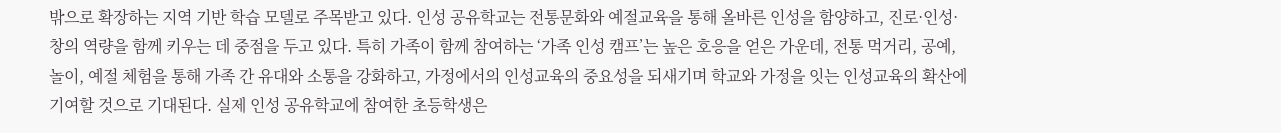밖으로 확장하는 지역 기반 학습 모델로 주목받고 있다. 인성 공유학교는 전통문화와 예절교육을 통해 올바른 인성을 함양하고, 진로·인성·창의 역량을 함께 키우는 데 중점을 두고 있다. 특히 가족이 함께 참여하는 ‘가족 인성 캠프’는 높은 호응을 얻은 가운데, 전통 먹거리, 공예, 놀이, 예절 체험을 통해 가족 간 유대와 소통을 강화하고, 가정에서의 인성교육의 중요성을 되새기며 학교와 가정을 잇는 인성교육의 확산에 기여할 것으로 기대된다. 실제 인성 공유학교에 참여한 초등학생은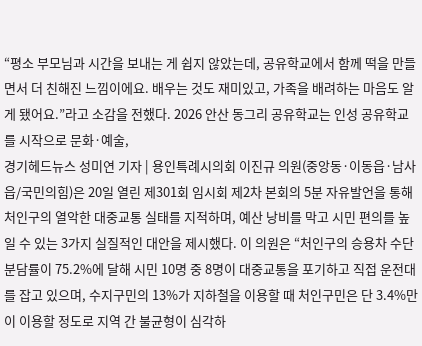“평소 부모님과 시간을 보내는 게 쉽지 않았는데, 공유학교에서 함께 떡을 만들면서 더 친해진 느낌이에요. 배우는 것도 재미있고, 가족을 배려하는 마음도 알게 됐어요.”라고 소감을 전했다. 2026 안산 동그리 공유학교는 인성 공유학교를 시작으로 문화·예술,
경기헤드뉴스 성미연 기자 | 용인특례시의회 이진규 의원(중앙동·이동읍·남사읍/국민의힘)은 20일 열린 제301회 임시회 제2차 본회의 5분 자유발언을 통해 처인구의 열악한 대중교통 실태를 지적하며, 예산 낭비를 막고 시민 편의를 높일 수 있는 3가지 실질적인 대안을 제시했다. 이 의원은 “처인구의 승용차 수단 분담률이 75.2%에 달해 시민 10명 중 8명이 대중교통을 포기하고 직접 운전대를 잡고 있으며, 수지구민의 13%가 지하철을 이용할 때 처인구민은 단 3.4%만이 이용할 정도로 지역 간 불균형이 심각하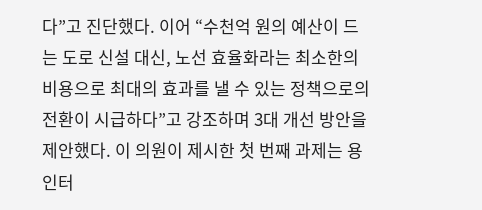다”고 진단했다. 이어 “수천억 원의 예산이 드는 도로 신설 대신, 노선 효율화라는 최소한의 비용으로 최대의 효과를 낼 수 있는 정책으로의 전환이 시급하다”고 강조하며 3대 개선 방안을 제안했다. 이 의원이 제시한 첫 번째 과제는 용인터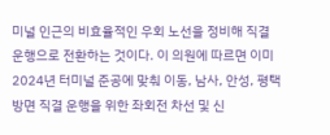미널 인근의 비효율적인 우회 노선을 정비해 직결 운행으로 전환하는 것이다. 이 의원에 따르면 이미 2024년 터미널 준공에 맞춰 이동, 남사, 안성, 평택 방면 직결 운행을 위한 좌회전 차선 및 신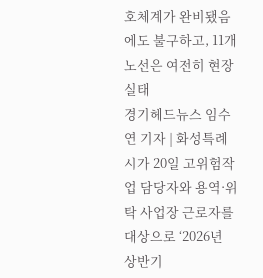호체계가 완비됐음에도 불구하고, 11개 노선은 여전히 현장 실태
경기헤드뉴스 임수연 기자 | 화성특례시가 20일 고위험작업 담당자와 용역·위탁 사업장 근로자를 대상으로 ‘2026년 상반기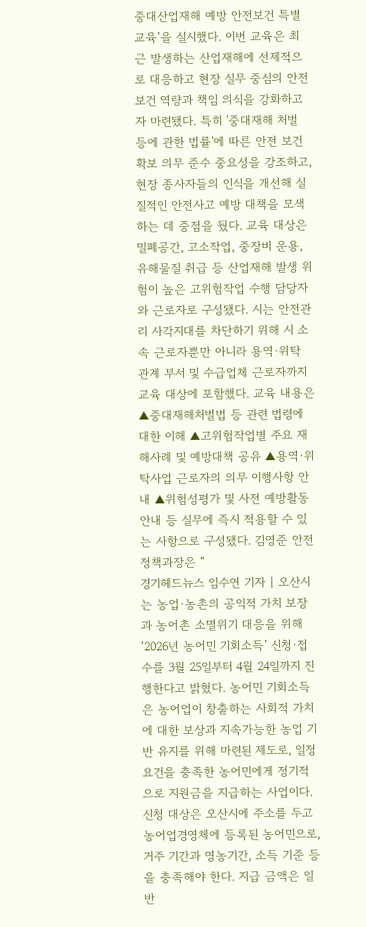중대산업재해 예방 안전보건 특별교육’을 실시했다. 이번 교육은 최근 발생하는 산업재해에 선제적으로 대응하고 현장 실무 중심의 안전보건 역량과 책임 의식을 강화하고자 마련됐다. 특히 '중대재해 처벌 등에 관한 법률'에 따른 안전 보건 확보 의무 준수 중요성을 강조하고, 현장 종사자들의 인식을 개선해 실질적인 안전사고 예방 대책을 모색하는 데 중점을 뒀다. 교육 대상은 밀폐공간, 고소작업, 중장비 운용, 유해물질 취급 등 산업재해 발생 위험이 높은 고위험작업 수행 담당자와 근로자로 구성됐다. 시는 안전관리 사각지대를 차단하기 위해 시 소속 근로자뿐만 아니라 용역·위탁 관계 부서 및 수급업체 근로자까지 교육 대상에 포함했다. 교육 내용은 ▲중대재해처벌법 등 관련 법령에 대한 이해 ▲고위험작업별 주요 재해사례 및 예방대책 공유 ▲용역·위탁사업 근로자의 의무 이행사항 안내 ▲위험성평가 및 사전 예방활동 안내 등 실무에 즉시 적용할 수 있는 사항으로 구성됐다. 김영준 안전정책과장은 “
경기헤드뉴스 임수연 기자 | 오산시는 농업·농촌의 공익적 가치 보장과 농어촌 소멸위기 대응을 위해 ‘2026년 농어민 기회소득’ 신청·접수를 3월 25일부터 4월 24일까지 진행한다고 밝혔다. 농어민 기회소득은 농어업이 창출하는 사회적 가치에 대한 보상과 지속가능한 농업 기반 유지를 위해 마련된 제도로, 일정 요건을 충족한 농어민에게 정기적으로 지원금을 지급하는 사업이다. 신청 대상은 오산시에 주소를 두고 농어업경영체에 등록된 농어민으로, 거주 기간과 영농기간, 소득 기준 등을 충족해야 한다. 지급 금액은 일반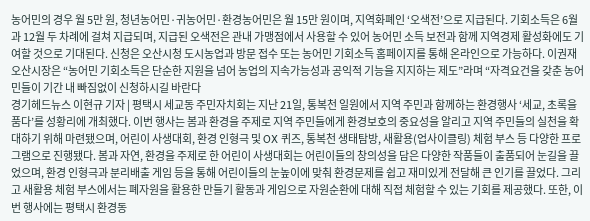농어민의 경우 월 5만 원, 청년농어민·귀농어민·환경농어민은 월 15만 원이며, 지역화폐인 ‘오색전’으로 지급된다. 기회소득은 6월과 12월 두 차례에 걸쳐 지급되며, 지급된 오색전은 관내 가맹점에서 사용할 수 있어 농어민 소득 보전과 함께 지역경제 활성화에도 기여할 것으로 기대된다. 신청은 오산시청 도시농업과 방문 접수 또는 농어민 기회소득 홈페이지를 통해 온라인으로 가능하다. 이권재 오산시장은 “농어민 기회소득은 단순한 지원을 넘어 농업의 지속가능성과 공익적 기능을 지지하는 제도”라며 “자격요건을 갖춘 농어민들이 기간 내 빠짐없이 신청하시길 바란다
경기헤드뉴스 이현규 기자 | 평택시 세교동 주민자치회는 지난 21일, 통복천 일원에서 지역 주민과 함께하는 환경행사 ‘세교, 초록을 품다’를 성황리에 개최했다. 이번 행사는 봄과 환경을 주제로 지역 주민들에게 환경보호의 중요성을 알리고 지역 주민들의 실천을 확대하기 위해 마련됐으며, 어린이 사생대회, 환경 인형극 및 OX 퀴즈, 통복천 생태탐방, 새활용(업사이클링) 체험 부스 등 다양한 프로그램으로 진행됐다. 봄과 자연, 환경을 주제로 한 어린이 사생대회는 어린이들의 창의성을 담은 다양한 작품들이 출품되어 눈길을 끌었으며, 환경 인형극과 분리배출 게임 등을 통해 어린이들의 눈높이에 맞춰 환경문제를 쉽고 재미있게 전달해 큰 인기를 끌었다. 그리고 새활용 체험 부스에서는 폐자원을 활용한 만들기 활동과 게임으로 자원순환에 대해 직접 체험할 수 있는 기회를 제공했다. 또한, 이번 행사에는 평택시 환경동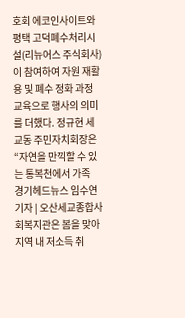호회 에코인사이트와 평택 고덕폐수처리시설(리뉴어스 주식회사)이 참여하여 자원 재활용 및 폐수 정화 과정 교육으로 행사의 의미를 더했다. 정규현 세교동 주민자치회장은 “자연을 만끽할 수 있는 통복천에서 가족
경기헤드뉴스 임수연 기자 | 오산세교종합사회복지관은 봄을 맞아 지역 내 저소득 취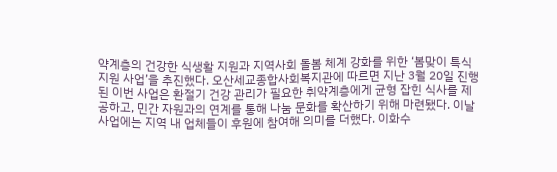약계층의 건강한 식생활 지원과 지역사회 돌봄 체계 강화를 위한 ‘봄맞이 특식지원 사업’을 추진했다. 오산세교종합사회복지관에 따르면 지난 3월 20일 진행된 이번 사업은 환절기 건강 관리가 필요한 취약계층에게 균형 잡힌 식사를 제공하고, 민간 자원과의 연계를 통해 나눔 문화를 확산하기 위해 마련됐다. 이날 사업에는 지역 내 업체들이 후원에 참여해 의미를 더했다. 이화수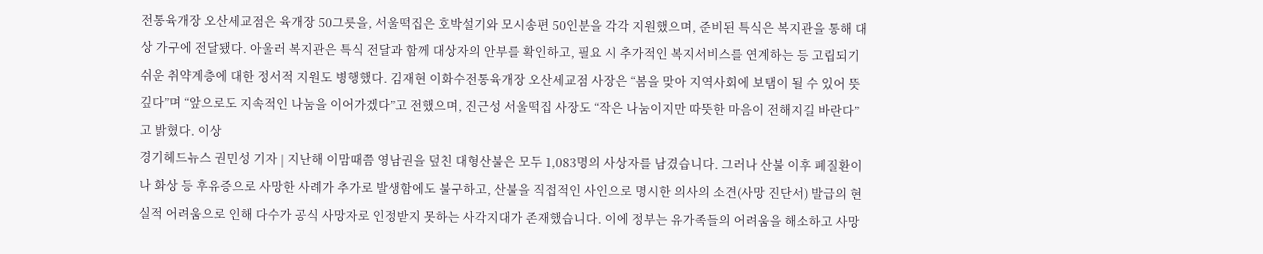전통육개장 오산세교점은 육개장 50그릇을, 서울떡집은 호박설기와 모시송편 50인분을 각각 지원했으며, 준비된 특식은 복지관을 통해 대상 가구에 전달됐다. 아울러 복지관은 특식 전달과 함께 대상자의 안부를 확인하고, 필요 시 추가적인 복지서비스를 연계하는 등 고립되기 쉬운 취약계층에 대한 정서적 지원도 병행했다. 김재현 이화수전통육개장 오산세교점 사장은 “봄을 맞아 지역사회에 보탬이 될 수 있어 뜻깊다”며 “앞으로도 지속적인 나눔을 이어가겠다”고 전했으며, 진근성 서울떡집 사장도 “작은 나눔이지만 따뜻한 마음이 전해지길 바란다”고 밝혔다. 이상
경기헤드뉴스 권민성 기자 | 지난해 이맘때쯤 영남권을 덮친 대형산불은 모두 1,083명의 사상자를 남겼습니다. 그러나 산불 이후 폐질환이나 화상 등 후유증으로 사망한 사례가 추가로 발생함에도 불구하고, 산불을 직접적인 사인으로 명시한 의사의 소견(사망 진단서) 발급의 현실적 어려움으로 인해 다수가 공식 사망자로 인정받지 못하는 사각지대가 존재했습니다. 이에 정부는 유가족들의 어려움을 해소하고 사망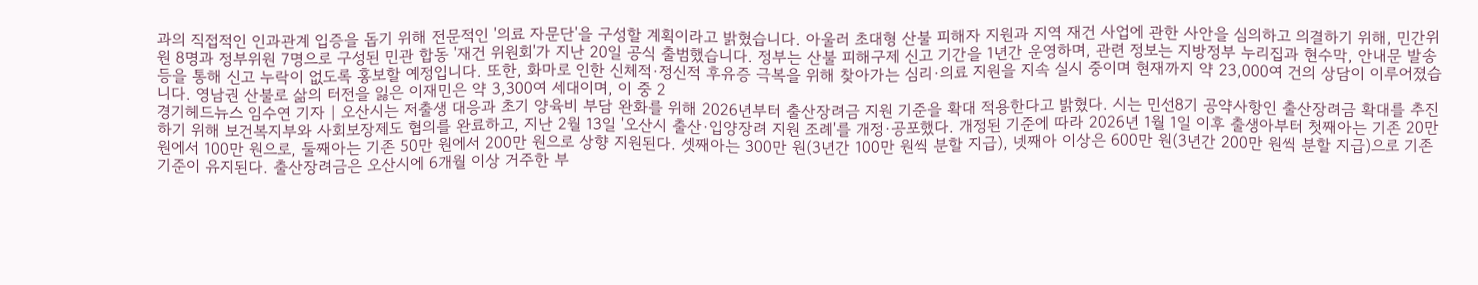과의 직접적인 인과관계 입증을 돕기 위해 전문적인 '의료 자문단'을 구성할 계획이라고 밝혔습니다. 아울러 초대형 산불 피해자 지원과 지역 재건 사업에 관한 사안을 심의하고 의결하기 위해, 민간위원 8명과 정부위원 7명으로 구성된 민관 합동 '재건 위원회'가 지난 20일 공식 출범했습니다. 정부는 산불 피해구제 신고 기간을 1년간 운영하며, 관련 정보는 지방정부 누리집과 현수막, 안내문 발송 등을 통해 신고 누락이 없도록 홍보할 예정입니다. 또한, 화마로 인한 신체적·정신적 후유증 극복을 위해 찾아가는 심리·의료 지원을 지속 실시 중이며 현재까지 약 23,000여 건의 상담이 이루어졌습니다. 영남권 산불로 삶의 터전을 잃은 이재민은 약 3,300여 세대이며, 이 중 2
경기헤드뉴스 임수연 기자 | 오산시는 저출생 대응과 초기 양육비 부담 완화를 위해 2026년부터 출산장려금 지원 기준을 확대 적용한다고 밝혔다. 시는 민선8기 공약사항인 출산장려금 확대를 추진하기 위해 보건복지부와 사회보장제도 협의를 완료하고, 지난 2월 13일 '오산시 출산·입양장려 지원 조례'를 개정·공포했다. 개정된 기준에 따라 2026년 1월 1일 이후 출생아부터 첫째아는 기존 20만 원에서 100만 원으로, 둘째아는 기존 50만 원에서 200만 원으로 상향 지원된다. 셋째아는 300만 원(3년간 100만 원씩 분할 지급), 넷째아 이상은 600만 원(3년간 200만 원씩 분할 지급)으로 기존 기준이 유지된다. 출산장려금은 오산시에 6개월 이상 거주한 부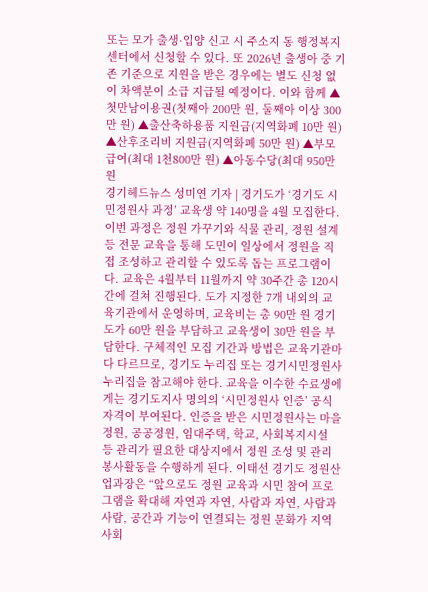또는 모가 출생·입양 신고 시 주소지 동 행정복지센터에서 신청할 수 있다. 또 2026년 출생아 중 기존 기준으로 지원을 받은 경우에는 별도 신청 없이 차액분이 소급 지급될 예정이다. 이와 함께 ▲첫만남이용권(첫째아 200만 원, 둘째아 이상 300만 원) ▲출산축하용품 지원금(지역화폐 10만 원) ▲산후조리비 지원금(지역화폐 50만 원) ▲부모급여(최대 1천800만 원) ▲아동수당(최대 950만 원
경기헤드뉴스 성미연 기자 | 경기도가 ‘경기도 시민정원사 과정’ 교육생 약 140명을 4월 모집한다. 이번 과정은 정원 가꾸기와 식물 관리, 정원 설계 등 전문 교육을 통해 도민이 일상에서 정원을 직접 조성하고 관리할 수 있도록 돕는 프로그램이다. 교육은 4월부터 11월까지 약 30주간 총 120시간에 걸쳐 진행된다. 도가 지정한 7개 내외의 교육기관에서 운영하며, 교육비는 총 90만 원 경기도가 60만 원을 부담하고 교육생이 30만 원을 부담한다. 구체적인 모집 기간과 방법은 교육기관마다 다르므로, 경기도 누리집 또는 경기시민정원사 누리집을 참고해야 한다. 교육을 이수한 수료생에게는 경기도지사 명의의 ‘시민정원사 인증’ 공식 자격이 부여된다. 인증을 받은 시민정원사는 마을 정원, 공공정원, 임대주택, 학교, 사회복지시설 등 관리가 필요한 대상지에서 정원 조성 및 관리 봉사활동을 수행하게 된다. 이태선 경기도 정원산업과장은 “앞으로도 정원 교육과 시민 참여 프로그램을 확대해 자연과 자연, 사람과 자연, 사람과 사람, 공간과 기능이 연결되는 정원 문화가 지역사회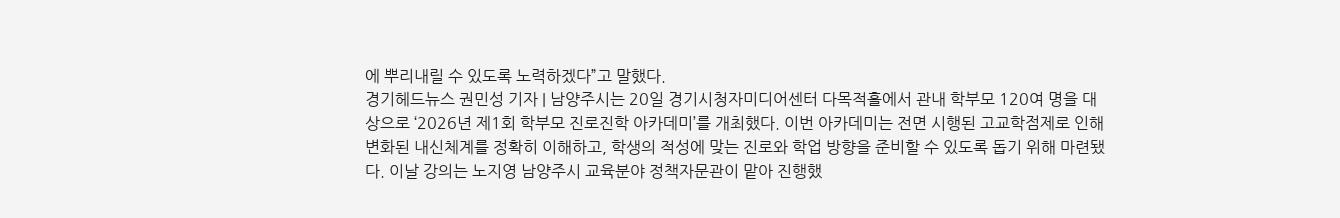에 뿌리내릴 수 있도록 노력하겠다”고 말했다.
경기헤드뉴스 권민성 기자 | 남양주시는 20일 경기시청자미디어센터 다목적홀에서 관내 학부모 120여 명을 대상으로 ‘2026년 제1회 학부모 진로진학 아카데미’를 개최했다. 이번 아카데미는 전면 시행된 고교학점제로 인해 변화된 내신체계를 정확히 이해하고, 학생의 적성에 맞는 진로와 학업 방향을 준비할 수 있도록 돕기 위해 마련됐다. 이날 강의는 노지영 남양주시 교육분야 정책자문관이 맡아 진행했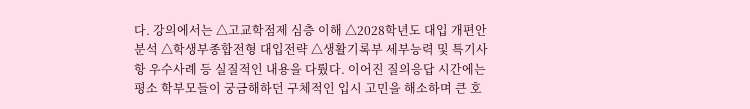다. 강의에서는 △고교학점제 심층 이해 △2028학년도 대입 개편안 분석 △학생부종합전형 대입전략 △생활기록부 세부능력 및 특기사항 우수사례 등 실질적인 내용을 다뤘다. 이어진 질의응답 시간에는 평소 학부모들이 궁금해하던 구체적인 입시 고민을 해소하며 큰 호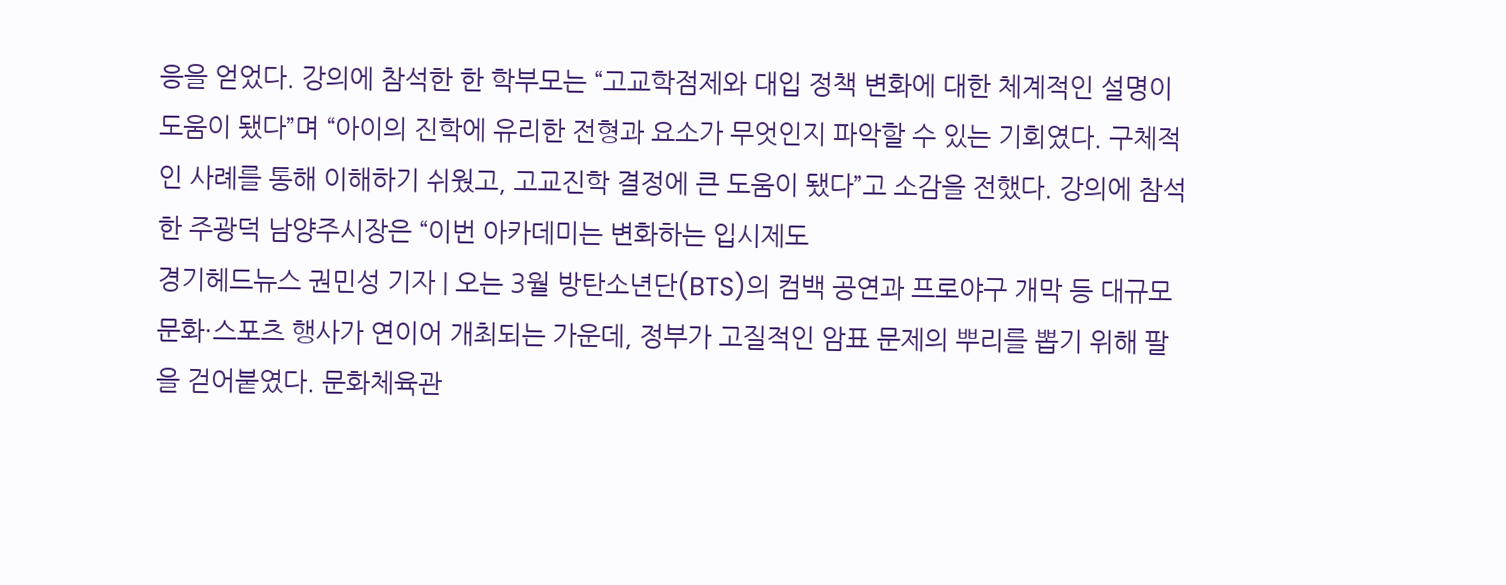응을 얻었다. 강의에 참석한 한 학부모는 “고교학점제와 대입 정책 변화에 대한 체계적인 설명이 도움이 됐다”며 “아이의 진학에 유리한 전형과 요소가 무엇인지 파악할 수 있는 기회였다. 구체적인 사례를 통해 이해하기 쉬웠고, 고교진학 결정에 큰 도움이 됐다”고 소감을 전했다. 강의에 참석한 주광덕 남양주시장은 “이번 아카데미는 변화하는 입시제도
경기헤드뉴스 권민성 기자 | 오는 3월 방탄소년단(BTS)의 컴백 공연과 프로야구 개막 등 대규모 문화·스포츠 행사가 연이어 개최되는 가운데, 정부가 고질적인 암표 문제의 뿌리를 뽑기 위해 팔을 걷어붙였다. 문화체육관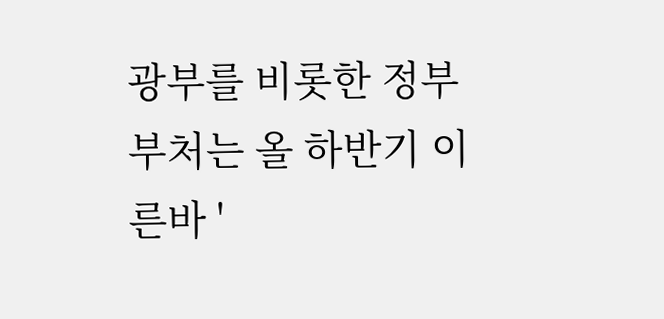광부를 비롯한 정부 부처는 올 하반기 이른바 '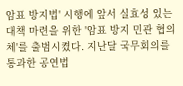암표 방지법' 시행에 앞서 실효성 있는 대책 마련을 위한 '암표 방지 민관 협의체'를 출범시켰다. 지난달 국무회의를 통과한 공연법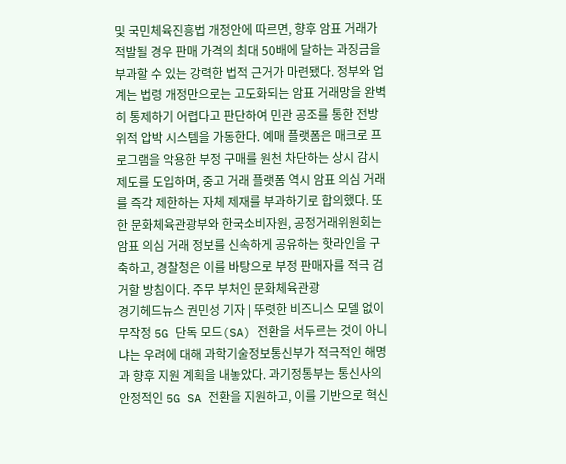및 국민체육진흥법 개정안에 따르면, 향후 암표 거래가 적발될 경우 판매 가격의 최대 50배에 달하는 과징금을 부과할 수 있는 강력한 법적 근거가 마련됐다. 정부와 업계는 법령 개정만으로는 고도화되는 암표 거래망을 완벽히 통제하기 어렵다고 판단하여 민관 공조를 통한 전방위적 압박 시스템을 가동한다. 예매 플랫폼은 매크로 프로그램을 악용한 부정 구매를 원천 차단하는 상시 감시 제도를 도입하며, 중고 거래 플랫폼 역시 암표 의심 거래를 즉각 제한하는 자체 제재를 부과하기로 합의했다. 또한 문화체육관광부와 한국소비자원, 공정거래위원회는 암표 의심 거래 정보를 신속하게 공유하는 핫라인을 구축하고, 경찰청은 이를 바탕으로 부정 판매자를 적극 검거할 방침이다. 주무 부처인 문화체육관광
경기헤드뉴스 권민성 기자 | 뚜렷한 비즈니스 모델 없이 무작정 5G 단독 모드(SA) 전환을 서두르는 것이 아니냐는 우려에 대해 과학기술정보통신부가 적극적인 해명과 향후 지원 계획을 내놓았다. 과기정통부는 통신사의 안정적인 5G SA 전환을 지원하고, 이를 기반으로 혁신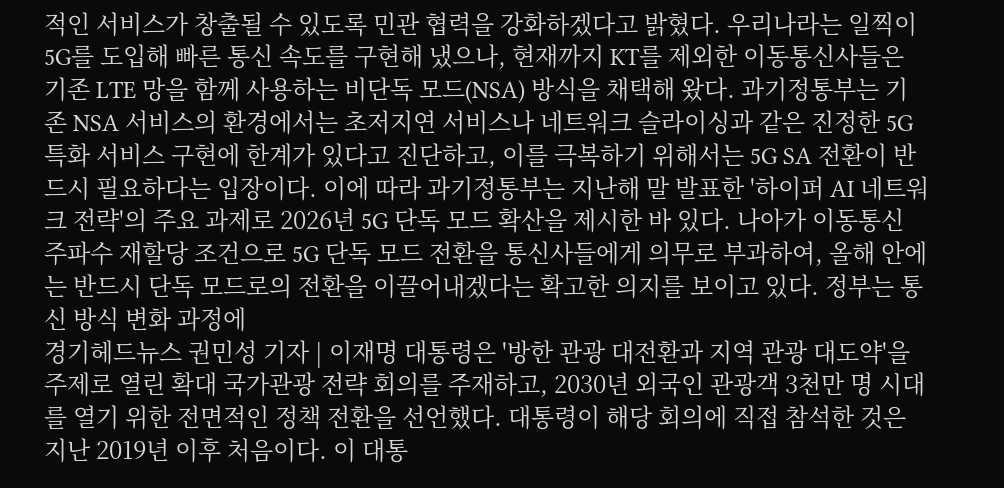적인 서비스가 창출될 수 있도록 민관 협력을 강화하겠다고 밝혔다. 우리나라는 일찍이 5G를 도입해 빠른 통신 속도를 구현해 냈으나, 현재까지 KT를 제외한 이동통신사들은 기존 LTE 망을 함께 사용하는 비단독 모드(NSA) 방식을 채택해 왔다. 과기정통부는 기존 NSA 서비스의 환경에서는 초저지연 서비스나 네트워크 슬라이싱과 같은 진정한 5G 특화 서비스 구현에 한계가 있다고 진단하고, 이를 극복하기 위해서는 5G SA 전환이 반드시 필요하다는 입장이다. 이에 따라 과기정통부는 지난해 말 발표한 '하이퍼 AI 네트워크 전략'의 주요 과제로 2026년 5G 단독 모드 확산을 제시한 바 있다. 나아가 이동통신 주파수 재할당 조건으로 5G 단독 모드 전환을 통신사들에게 의무로 부과하여, 올해 안에는 반드시 단독 모드로의 전환을 이끌어내겠다는 확고한 의지를 보이고 있다. 정부는 통신 방식 변화 과정에
경기헤드뉴스 권민성 기자 | 이재명 대통령은 '방한 관광 대전환과 지역 관광 대도약'을 주제로 열린 확대 국가관광 전략 회의를 주재하고, 2030년 외국인 관광객 3천만 명 시대를 열기 위한 전면적인 정책 전환을 선언했다. 대통령이 해당 회의에 직접 참석한 것은 지난 2019년 이후 처음이다. 이 대통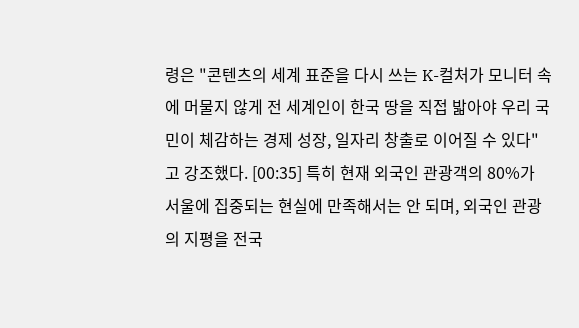령은 "콘텐츠의 세계 표준을 다시 쓰는 K-컬처가 모니터 속에 머물지 않게 전 세계인이 한국 땅을 직접 밟아야 우리 국민이 체감하는 경제 성장, 일자리 창출로 이어질 수 있다"고 강조했다. [00:35] 특히 현재 외국인 관광객의 80%가 서울에 집중되는 현실에 만족해서는 안 되며, 외국인 관광의 지평을 전국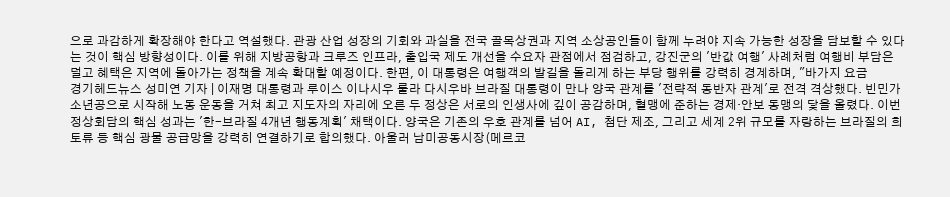으로 과감하게 확장해야 한다고 역설했다. 관광 산업 성장의 기회와 과실을 전국 골목상권과 지역 소상공인들이 함께 누려야 지속 가능한 성장을 담보할 수 있다는 것이 핵심 방향성이다. 이를 위해 지방공항과 크루즈 인프라, 출입국 제도 개선을 수요자 관점에서 점검하고, 강진군의 '반값 여행' 사례처럼 여행비 부담은 덜고 혜택은 지역에 돌아가는 정책을 계속 확대할 예정이다. 한편, 이 대통령은 여행객의 발길을 돌리게 하는 부당 행위를 강력히 경계하며, "바가지 요금
경기헤드뉴스 성미연 기자 | 이재명 대통령과 루이스 이나시우 룰라 다시우바 브라질 대통령이 만나 양국 관계를 '전략적 동반자 관계'로 전격 격상했다. 빈민가 소년공으로 시작해 노동 운동을 거쳐 최고 지도자의 자리에 오른 두 정상은 서로의 인생사에 깊이 공감하며, 혈맹에 준하는 경제·안보 동맹의 닻을 올렸다. 이번 정상회담의 핵심 성과는 '한-브라질 4개년 행동계획' 채택이다. 양국은 기존의 우호 관계를 넘어 AI, 첨단 제조, 그리고 세계 2위 규모를 자랑하는 브라질의 희토류 등 핵심 광물 공급망을 강력히 연결하기로 합의했다. 아울러 남미공동시장(메르코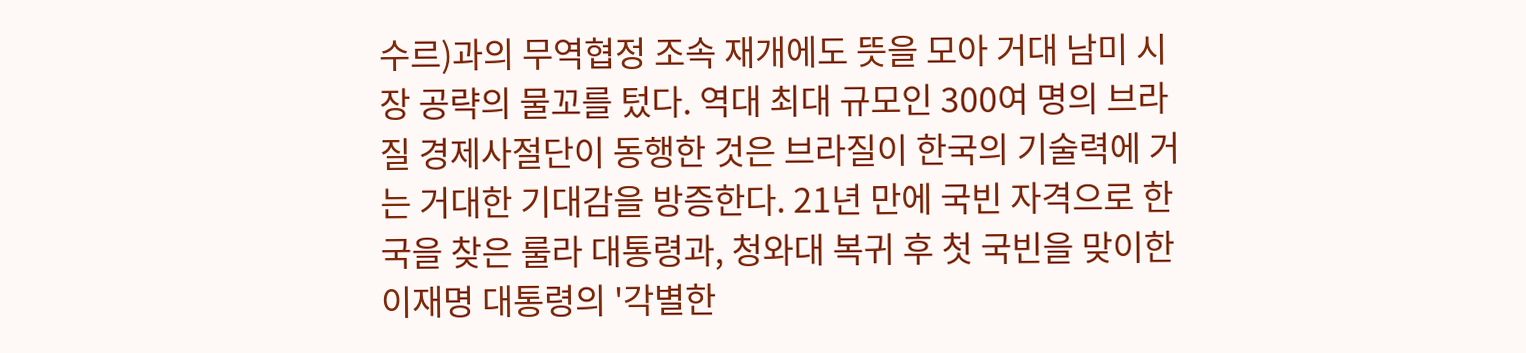수르)과의 무역협정 조속 재개에도 뜻을 모아 거대 남미 시장 공략의 물꼬를 텄다. 역대 최대 규모인 300여 명의 브라질 경제사절단이 동행한 것은 브라질이 한국의 기술력에 거는 거대한 기대감을 방증한다. 21년 만에 국빈 자격으로 한국을 찾은 룰라 대통령과, 청와대 복귀 후 첫 국빈을 맞이한 이재명 대통령의 '각별한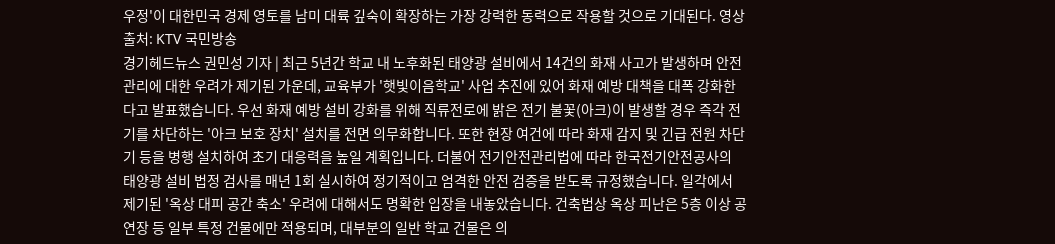우정'이 대한민국 경제 영토를 남미 대륙 깊숙이 확장하는 가장 강력한 동력으로 작용할 것으로 기대된다. 영상출처: KTV 국민방송
경기헤드뉴스 권민성 기자 | 최근 5년간 학교 내 노후화된 태양광 설비에서 14건의 화재 사고가 발생하며 안전 관리에 대한 우려가 제기된 가운데, 교육부가 '햇빛이음학교' 사업 추진에 있어 화재 예방 대책을 대폭 강화한다고 발표했습니다. 우선 화재 예방 설비 강화를 위해 직류전로에 밝은 전기 불꽃(아크)이 발생할 경우 즉각 전기를 차단하는 '아크 보호 장치' 설치를 전면 의무화합니다. 또한 현장 여건에 따라 화재 감지 및 긴급 전원 차단기 등을 병행 설치하여 초기 대응력을 높일 계획입니다. 더불어 전기안전관리법에 따라 한국전기안전공사의 태양광 설비 법정 검사를 매년 1회 실시하여 정기적이고 엄격한 안전 검증을 받도록 규정했습니다. 일각에서 제기된 '옥상 대피 공간 축소' 우려에 대해서도 명확한 입장을 내놓았습니다. 건축법상 옥상 피난은 5층 이상 공연장 등 일부 특정 건물에만 적용되며, 대부분의 일반 학교 건물은 의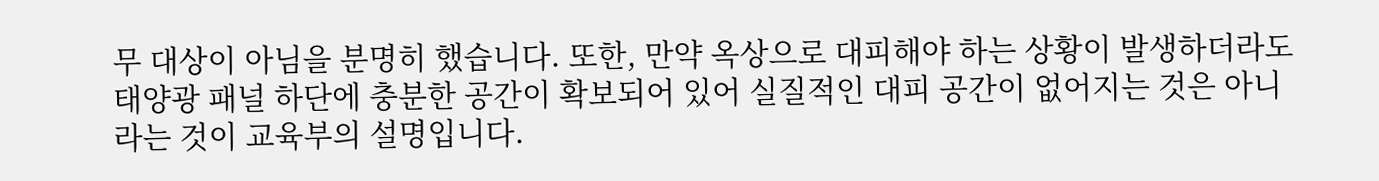무 대상이 아님을 분명히 했습니다. 또한, 만약 옥상으로 대피해야 하는 상황이 발생하더라도 태양광 패널 하단에 충분한 공간이 확보되어 있어 실질적인 대피 공간이 없어지는 것은 아니라는 것이 교육부의 설명입니다.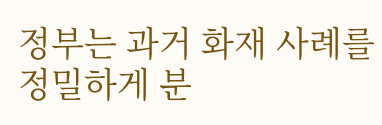정부는 과거 화재 사례를 정밀하게 분